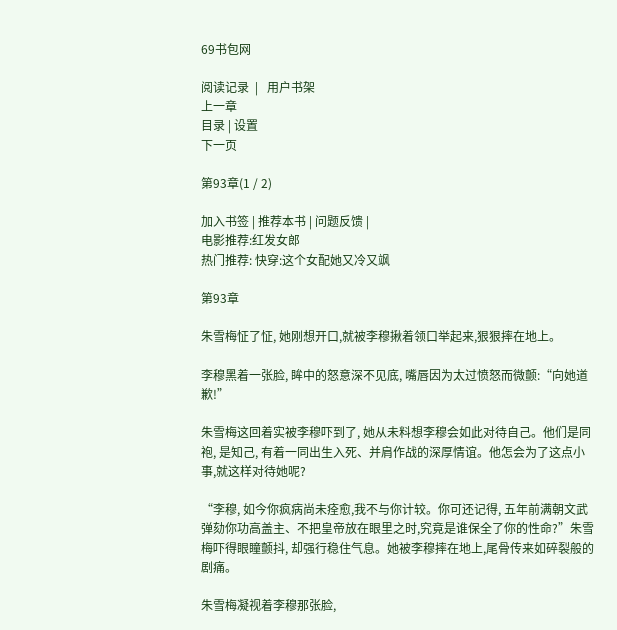69书包网

阅读记录  |   用户书架
上一章
目录 | 设置
下一页

第93章(1 / 2)

加入书签 | 推荐本书 | 问题反馈 |
电影推荐:红发女郎
热门推荐: 快穿:这个女配她又冷又飒

第93章

朱雪梅怔了怔, 她刚想开口,就被李穆揪着领口举起来,狠狠摔在地上。

李穆黑着一张脸, 眸中的怒意深不见底, 嘴唇因为太过愤怒而微颤:“向她道歉!”

朱雪梅这回着实被李穆吓到了, 她从未料想李穆会如此对待自己。他们是同袍, 是知己, 有着一同出生入死、并肩作战的深厚情谊。他怎会为了这点小事,就这样对待她呢?

“李穆, 如今你疯病尚未痊愈,我不与你计较。你可还记得, 五年前满朝文武弹劾你功高盖主、不把皇帝放在眼里之时,究竟是谁保全了你的性命?”朱雪梅吓得眼瞳颤抖, 却强行稳住气息。她被李穆摔在地上,尾骨传来如碎裂般的剧痛。

朱雪梅凝视着李穆那张脸,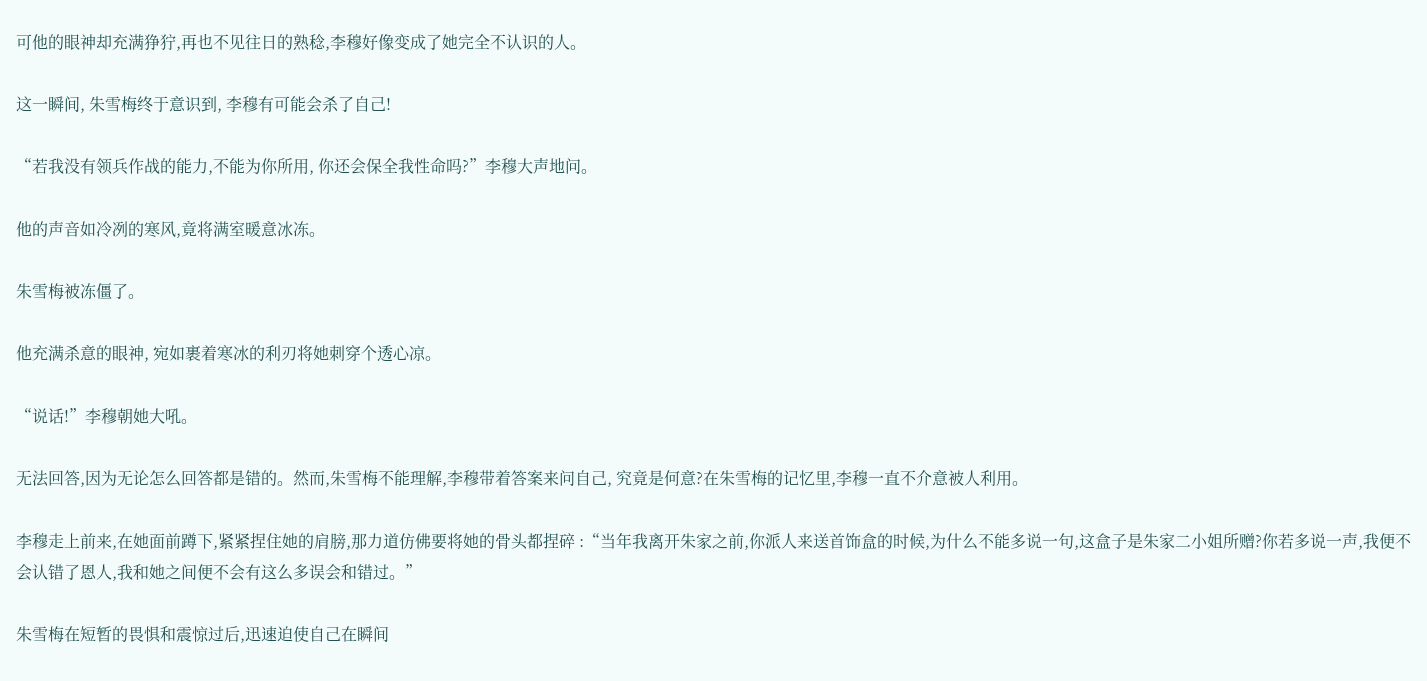可他的眼神却充满狰狞,再也不见往日的熟稔,李穆好像变成了她完全不认识的人。

这一瞬间, 朱雪梅终于意识到, 李穆有可能会杀了自己!

“若我没有领兵作战的能力,不能为你所用, 你还会保全我性命吗?”李穆大声地问。

他的声音如冷冽的寒风,竟将满室暖意冰冻。

朱雪梅被冻僵了。

他充满杀意的眼神, 宛如裹着寒冰的利刃将她刺穿个透心凉。

“说话!”李穆朝她大吼。

无法回答,因为无论怎么回答都是错的。然而,朱雪梅不能理解,李穆带着答案来问自己, 究竟是何意?在朱雪梅的记忆里,李穆一直不介意被人利用。

李穆走上前来,在她面前蹲下,紧紧捏住她的肩膀,那力道仿佛要将她的骨头都捏碎 :“当年我离开朱家之前,你派人来送首饰盒的时候,为什么不能多说一句,这盒子是朱家二小姐所赠?你若多说一声,我便不会认错了恩人,我和她之间便不会有这么多误会和错过。”

朱雪梅在短暂的畏惧和震惊过后,迅速迫使自己在瞬间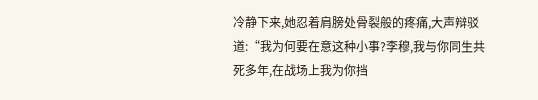冷静下来,她忍着肩膀处骨裂般的疼痛,大声辩驳道:“我为何要在意这种小事?李穆,我与你同生共死多年,在战场上我为你挡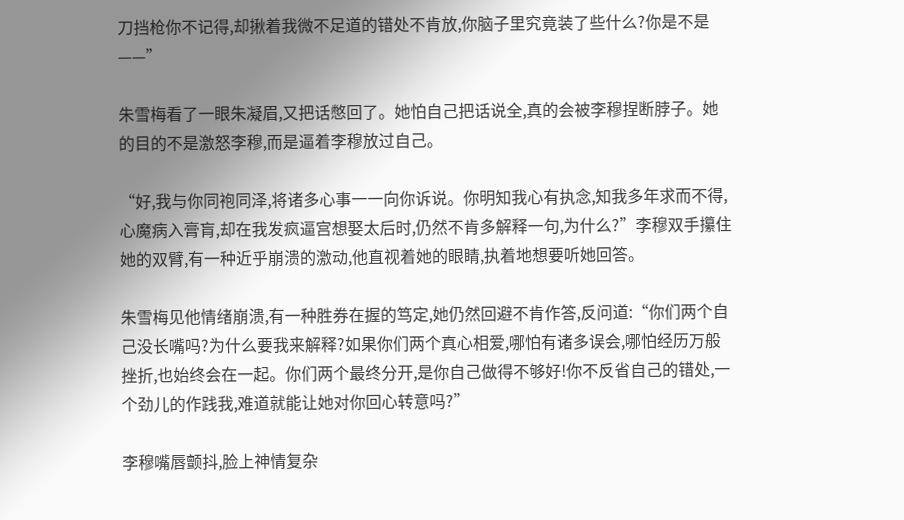刀挡枪你不记得,却揪着我微不足道的错处不肯放,你脑子里究竟装了些什么?你是不是——”

朱雪梅看了一眼朱凝眉,又把话憋回了。她怕自己把话说全,真的会被李穆捏断脖子。她的目的不是激怒李穆,而是逼着李穆放过自己。

“好,我与你同袍同泽,将诸多心事一一向你诉说。你明知我心有执念,知我多年求而不得,心魔病入膏肓,却在我发疯逼宫想娶太后时,仍然不肯多解释一句,为什么?”李穆双手攥住她的双臂,有一种近乎崩溃的激动,他直视着她的眼睛,执着地想要听她回答。

朱雪梅见他情绪崩溃,有一种胜券在握的笃定,她仍然回避不肯作答,反问道:“你们两个自己没长嘴吗?为什么要我来解释?如果你们两个真心相爱,哪怕有诸多误会,哪怕经历万般挫折,也始终会在一起。你们两个最终分开,是你自己做得不够好!你不反省自己的错处,一个劲儿的作践我,难道就能让她对你回心转意吗?”

李穆嘴唇颤抖,脸上神情复杂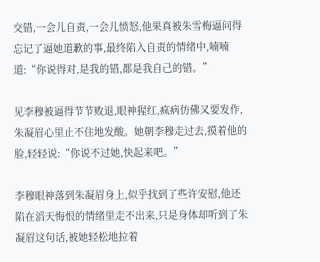交错,一会儿自责,一会儿愤怒,他果真被朱雪梅逼问得忘记了逼她道歉的事,最终陷入自责的情绪中,喃喃道:“你说得对,是我的错,都是我自己的错。”

见李穆被逼得节节败退,眼神猩红,疯病仿佛又要发作,朱凝眉心里止不住地发酸。她朝李穆走过去,摸着他的脸,轻轻说:“你说不过她,快起来吧。”

李穆眼神落到朱凝眉身上,似乎找到了些许安慰,他还陷在滔天悔恨的情绪里走不出来,只是身体却听到了朱凝眉这句话,被她轻松地拉着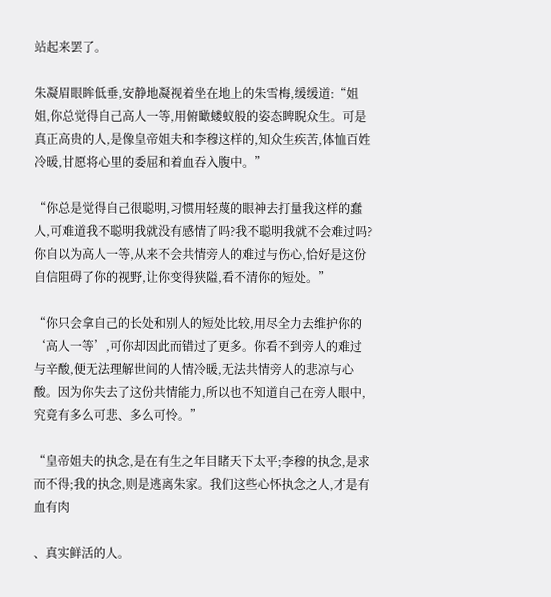站起来罢了。

朱凝眉眼眸低垂,安静地凝视着坐在地上的朱雪梅,缓缓道:“姐姐,你总觉得自己高人一等,用俯瞰蝼蚁般的姿态睥睨众生。可是真正高贵的人,是像皇帝姐夫和李穆这样的,知众生疾苦,体恤百姓冷暖,甘愿将心里的委屈和着血吞入腹中。”

“你总是觉得自己很聪明,习惯用轻蔑的眼神去打量我这样的蠢人,可难道我不聪明我就没有感情了吗?我不聪明我就不会难过吗?你自以为高人一等,从来不会共情旁人的难过与伤心,恰好是这份自信阻碍了你的视野,让你变得狭隘,看不清你的短处。”

“你只会拿自己的长处和别人的短处比较,用尽全力去维护你的‘高人一等’,可你却因此而错过了更多。你看不到旁人的难过与辛酸,便无法理解世间的人情冷暖,无法共情旁人的悲凉与心酸。因为你失去了这份共情能力,所以也不知道自己在旁人眼中,究竟有多么可悲、多么可怜。”

“皇帝姐夫的执念,是在有生之年目睹天下太平;李穆的执念,是求而不得;我的执念,则是逃离朱家。我们这些心怀执念之人,才是有血有肉

、真实鲜活的人。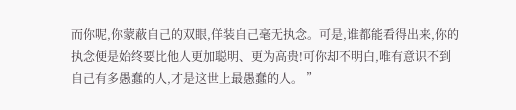而你呢,你蒙蔽自己的双眼,佯装自己毫无执念。可是,谁都能看得出来,你的执念便是始终要比他人更加聪明、更为高贵!可你却不明白,唯有意识不到自己有多愚蠢的人,才是这世上最愚蠢的人。 ”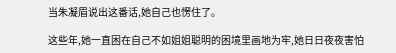当朱凝眉说出这番话,她自己也愣住了。

这些年,她一直困在自己不如姐姐聪明的困境里画地为牢,她日日夜夜害怕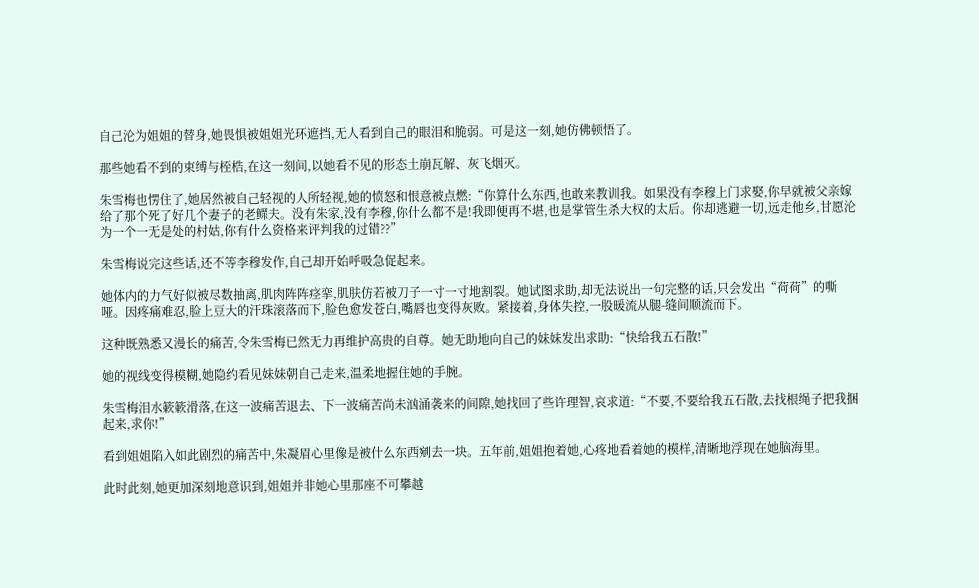自己沦为姐姐的替身,她畏惧被姐姐光环遮挡,无人看到自己的眼泪和脆弱。可是这一刻,她仿佛顿悟了。

那些她看不到的束缚与桎梏,在这一刻间,以她看不见的形态土崩瓦解、灰飞烟灭。

朱雪梅也愣住了,她居然被自己轻视的人所轻视,她的愤怒和恨意被点燃:“你算什么东西,也敢来教训我。如果没有李穆上门求娶,你早就被父亲嫁给了那个死了好几个妻子的老鳏夫。没有朱家,没有李穆,你什么都不是!我即便再不堪,也是掌管生杀大权的太后。你却逃避一切,远走他乡,甘愿沦为一个一无是处的村姑,你有什么资格来评判我的过错??”

朱雪梅说完这些话,还不等李穆发作,自己却开始呼吸急促起来。

她体内的力气好似被尽数抽离,肌肉阵阵痉挛,肌肤仿若被刀子一寸一寸地割裂。她试图求助,却无法说出一句完整的话,只会发出“荷荷”的嘶哑。因疼痛难忍,脸上豆大的汗珠滚落而下,脸色愈发苍白,嘴唇也变得灰败。紧接着,身体失控,一股暖流从腿-缝间顺流而下。

这种既熟悉又漫长的痛苦,令朱雪梅已然无力再维护高贵的自尊。她无助地向自己的妹妹发出求助:“快给我五石散!”

她的视线变得模糊,她隐约看见妹妹朝自己走来,温柔地握住她的手腕。

朱雪梅泪水簌簌滑落,在这一波痛苦退去、下一波痛苦尚未汹涌袭来的间隙,她找回了些许理智,哀求道:“不要,不要给我五石散,去找根绳子把我捆起来,求你!”

看到姐姐陷入如此剧烈的痛苦中,朱凝眉心里像是被什么东西剜去一块。五年前,姐姐抱着她,心疼地看着她的模样,清晰地浮现在她脑海里。

此时此刻,她更加深刻地意识到,姐姐并非她心里那座不可攀越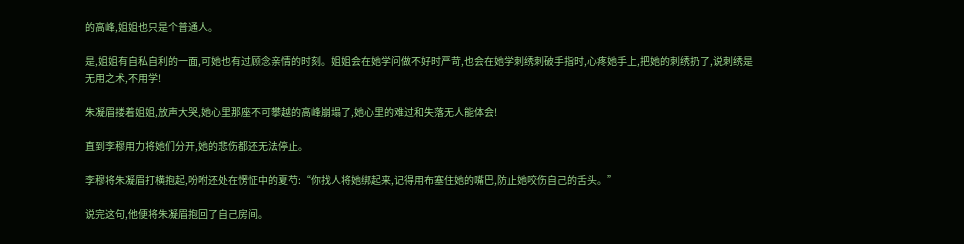的高峰,姐姐也只是个普通人。

是,姐姐有自私自利的一面,可她也有过顾念亲情的时刻。姐姐会在她学问做不好时严苛,也会在她学刺绣刺破手指时,心疼她手上,把她的刺绣扔了,说刺绣是无用之术,不用学!

朱凝眉搂着姐姐,放声大哭,她心里那座不可攀越的高峰崩塌了,她心里的难过和失落无人能体会!

直到李穆用力将她们分开,她的悲伤都还无法停止。

李穆将朱凝眉打横抱起,吩咐还处在愣怔中的夏芍:“你找人将她绑起来,记得用布塞住她的嘴巴,防止她咬伤自己的舌头。”

说完这句,他便将朱凝眉抱回了自己房间。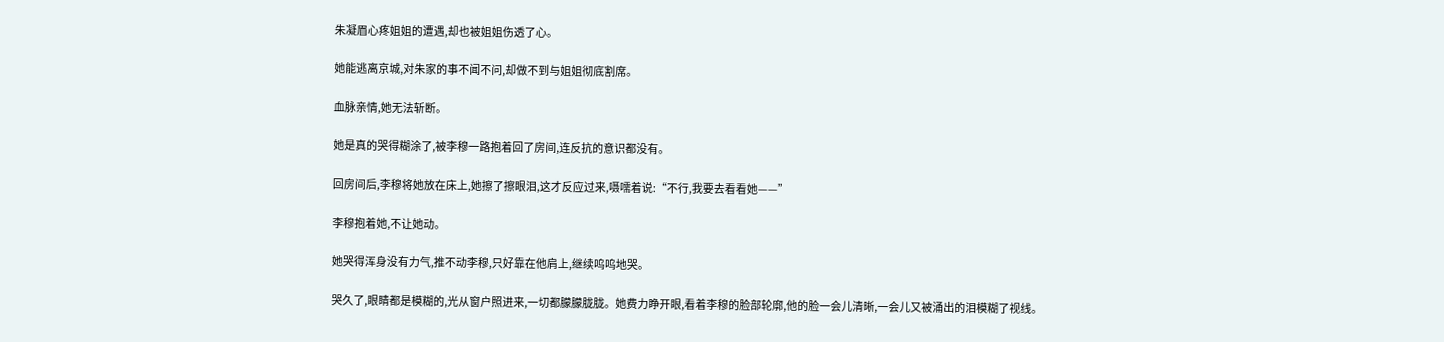朱凝眉心疼姐姐的遭遇,却也被姐姐伤透了心。

她能逃离京城,对朱家的事不闻不问,却做不到与姐姐彻底割席。

血脉亲情,她无法斩断。

她是真的哭得糊涂了,被李穆一路抱着回了房间,连反抗的意识都没有。

回房间后,李穆将她放在床上,她擦了擦眼泪,这才反应过来,嗫嚅着说:“不行,我要去看看她——”

李穆抱着她,不让她动。

她哭得浑身没有力气,推不动李穆,只好靠在他肩上,继续呜呜地哭。

哭久了,眼睛都是模糊的,光从窗户照进来,一切都朦朦胧胧。她费力睁开眼,看着李穆的脸部轮廓,他的脸一会儿清晰,一会儿又被涌出的泪模糊了视线。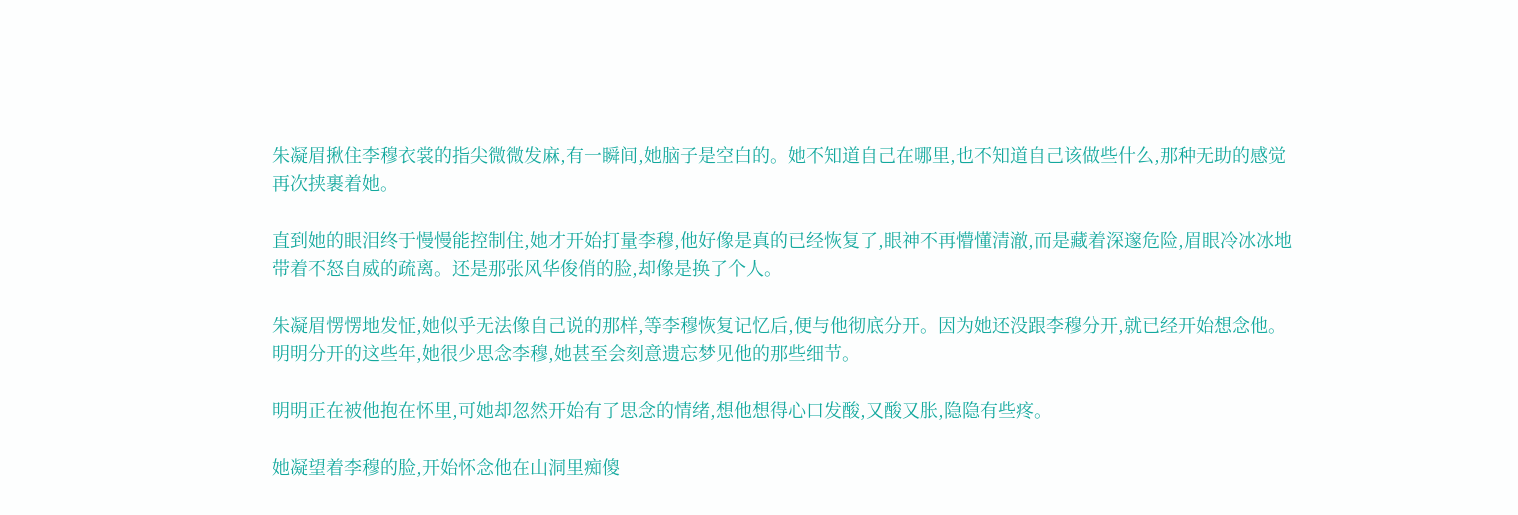朱凝眉揪住李穆衣裳的指尖微微发麻,有一瞬间,她脑子是空白的。她不知道自己在哪里,也不知道自己该做些什么,那种无助的感觉再次挟裹着她。

直到她的眼泪终于慢慢能控制住,她才开始打量李穆,他好像是真的已经恢复了,眼神不再懵懂清澈,而是藏着深邃危险,眉眼冷冰冰地带着不怒自威的疏离。还是那张风华俊俏的脸,却像是换了个人。

朱凝眉愣愣地发怔,她似乎无法像自己说的那样,等李穆恢复记忆后,便与他彻底分开。因为她还没跟李穆分开,就已经开始想念他。明明分开的这些年,她很少思念李穆,她甚至会刻意遗忘梦见他的那些细节。

明明正在被他抱在怀里,可她却忽然开始有了思念的情绪,想他想得心口发酸,又酸又胀,隐隐有些疼。

她凝望着李穆的脸,开始怀念他在山洞里痴傻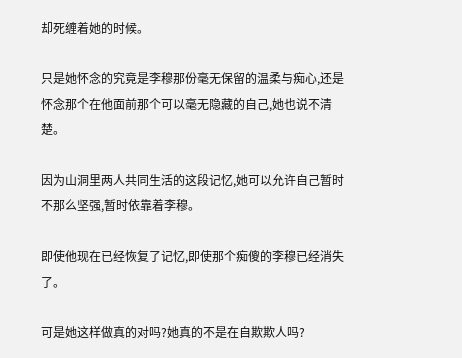却死缠着她的时候。

只是她怀念的究竟是李穆那份毫无保留的温柔与痴心,还是怀念那个在他面前那个可以毫无隐藏的自己,她也说不清楚。

因为山洞里两人共同生活的这段记忆,她可以允许自己暂时不那么坚强,暂时依靠着李穆。

即使他现在已经恢复了记忆,即使那个痴傻的李穆已经消失了。

可是她这样做真的对吗?她真的不是在自欺欺人吗?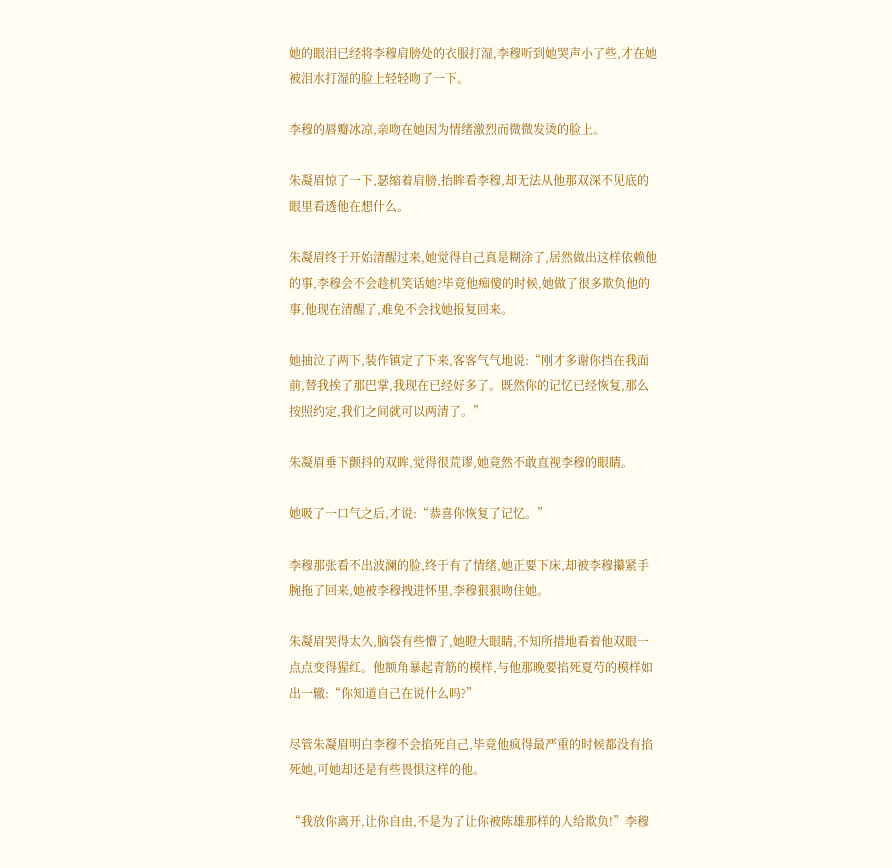她的眼泪已经将李穆肩膀处的衣服打湿,李穆听到她哭声小了些,才在她被泪水打湿的脸上轻轻吻了一下。

李穆的唇瓣冰凉,亲吻在她因为情绪激烈而微微发烫的脸上。

朱凝眉惊了一下,瑟缩着肩膀,抬眸看李穆,却无法从他那双深不见底的眼里看透他在想什么。

朱凝眉终于开始清醒过来,她觉得自己真是糊涂了,居然做出这样依赖他的事,李穆会不会趁机笑话她?毕竟他痴傻的时候,她做了很多欺负他的事,他现在清醒了,难免不会找她报复回来。

她抽泣了两下,装作镇定了下来,客客气气地说:“刚才多谢你挡在我面前,替我挨了那巴掌,我现在已经好多了。既然你的记忆已经恢复,那么按照约定,我们之间就可以两清了。”

朱凝眉垂下颤抖的双眸,觉得很荒谬,她竟然不敢直视李穆的眼睛。

她吸了一口气之后,才说:“恭喜你恢复了记忆。”

李穆那张看不出波澜的脸,终于有了情绪,她正要下床,却被李穆攥紧手腕拖了回来,她被李穆拽进怀里,李穆狠狠吻住她。

朱凝眉哭得太久,脑袋有些懵了,她瞪大眼睛,不知所措地看着他双眼一点点变得猩红。他额角暴起青筋的模样,与他那晚要掐死夏芍的模样如出一辙:“你知道自己在说什么吗?”

尽管朱凝眉明白李穆不会掐死自己,毕竟他疯得最严重的时候都没有掐死她,可她却还是有些畏惧这样的他。

“我放你离开,让你自由,不是为了让你被陈雄那样的人给欺负!”李穆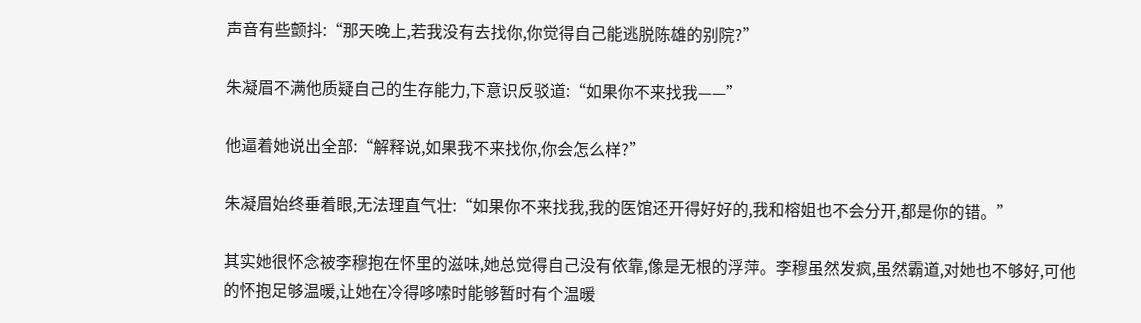声音有些颤抖:“那天晚上,若我没有去找你,你觉得自己能逃脱陈雄的别院?”

朱凝眉不满他质疑自己的生存能力,下意识反驳道:“如果你不来找我——”

他逼着她说出全部:“解释说,如果我不来找你,你会怎么样?”

朱凝眉始终垂着眼,无法理直气壮:“如果你不来找我,我的医馆还开得好好的,我和榕姐也不会分开,都是你的错。”

其实她很怀念被李穆抱在怀里的滋味,她总觉得自己没有依靠,像是无根的浮萍。李穆虽然发疯,虽然霸道,对她也不够好,可他的怀抱足够温暖,让她在冷得哆嗦时能够暂时有个温暖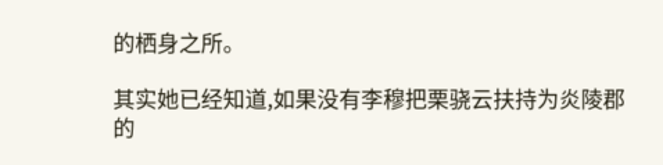的栖身之所。

其实她已经知道,如果没有李穆把栗骁云扶持为炎陵郡的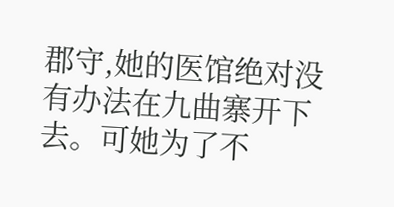郡守,她的医馆绝对没有办法在九曲寨开下去。可她为了不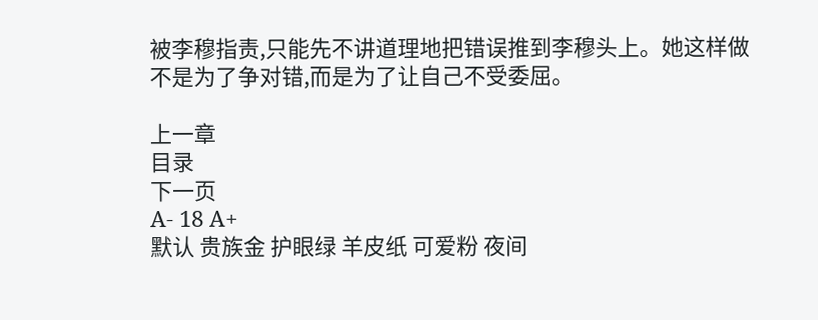被李穆指责,只能先不讲道理地把错误推到李穆头上。她这样做不是为了争对错,而是为了让自己不受委屈。

上一章
目录
下一页
A- 18 A+
默认 贵族金 护眼绿 羊皮纸 可爱粉 夜间